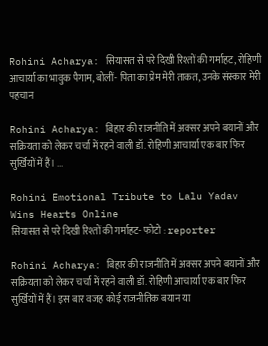Rohini Acharya: सियासत से परे दिखी रिश्तों की गर्माहट, रोहिणी आचार्या का भावुक पैगाम, बोलीं- पिता का प्रेम मेरी ताकत, उनके संस्कार मेरी पहचान

Rohini Acharya: बिहार की राजनीति में अक्सर अपने बयानों और सक्रियता को लेकर चर्चा में रहने वाली डॉ. रोहिणी आचार्या एक बार फिर सुर्खियों में हैं। ...

Rohini Emotional Tribute to Lalu Yadav Wins Hearts Online
सियासत से परे दिखी रिश्तों की गर्माहट- फोटो : reporter

Rohini Acharya: बिहार की राजनीति में अक्सर अपने बयानों और सक्रियता को लेकर चर्चा में रहने वाली डॉ. रोहिणी आचार्या एक बार फिर सुर्खियों में हैं। इस बार वजह कोई राजनीतिक बयान या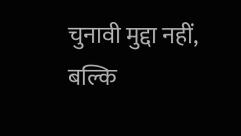चुनावी मुद्दा नहीं, बल्कि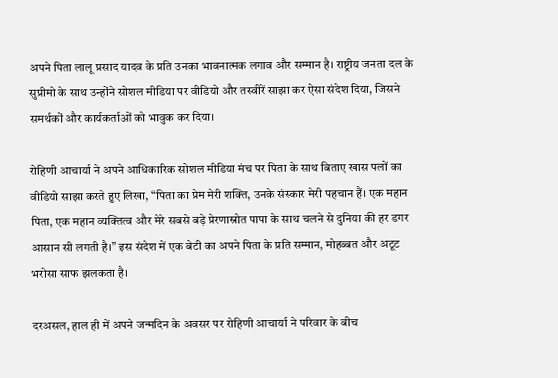अपने पिता लालू प्रसाद यादव के प्रति उनका भावनात्मक लगाव और सम्मान है। राष्ट्रीय जनता दल के सुप्रीमो के साथ उन्होंने सोशल मीडिया पर वीडियो और तस्वीरें साझा कर ऐसा संदेश दिया, जिसने समर्थकों और कार्यकर्ताओं को भावुक कर दिया।

रोहिणी आचार्या ने अपने आधिकारिक सोशल मीडिया मंच पर पिता के साथ बिताए खास पलों का वीडियो साझा करते हुए लिखा, “पिता का प्रेम मेरी शक्ति, उनके संस्कार मेरी पहचान हैं। एक महान पिता, एक महान व्यक्तित्व और मेरे सबसे बड़े प्रेरणास्रोत पापा के साथ चलने से दुनिया की हर डगर आसान सी लगती है।” इस संदेश में एक बेटी का अपने पिता के प्रति सम्मान, मोहब्बत और अटूट भरोसा साफ झलकता है।

दरअसल, हाल ही में अपने जन्मदिन के अवसर पर रोहिणी आचार्या ने परिवार के बीच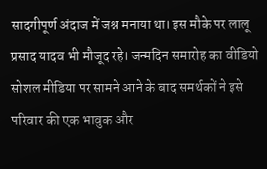सादगीपूर्ण अंदाज में जश्न मनाया था। इस मौके पर लालू प्रसाद यादव भी मौजूद रहे। जन्मदिन समारोह का वीडियो सोशल मीडिया पर सामने आने के बाद समर्थकों ने इसे परिवार की एक भावुक और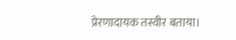प्रेरणादायक तस्वीर बताया।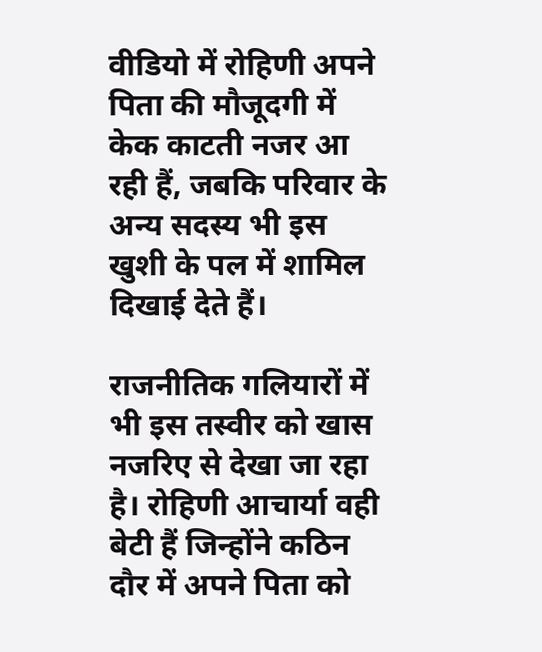वीडियो में रोहिणी अपने पिता की मौजूदगी में केक काटती नजर आ रही हैं, जबकि परिवार के अन्य सदस्य भी इस खुशी के पल में शामिल दिखाई देते हैं।

राजनीतिक गलियारों में भी इस तस्वीर को खास नजरिए से देखा जा रहा है। रोहिणी आचार्या वही बेटी हैं जिन्होंने कठिन दौर में अपने पिता को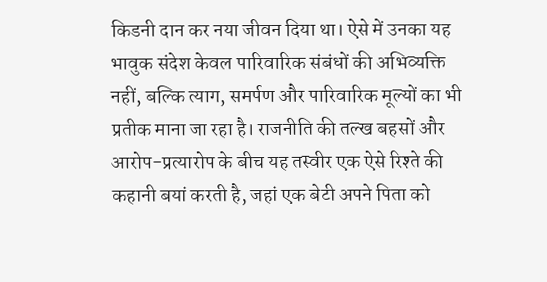किडनी दान कर नया जीवन दिया था। ऐसे में उनका यह भावुक संदेश केवल पारिवारिक संबंधों की अभिव्यक्ति नहीं, बल्कि त्याग, समर्पण और पारिवारिक मूल्यों का भी प्रतीक माना जा रहा है। राजनीति की तल्ख बहसों और आरोप-प्रत्यारोप के बीच यह तस्वीर एक ऐसे रिश्ते की कहानी बयां करती है, जहां एक बेटी अपने पिता को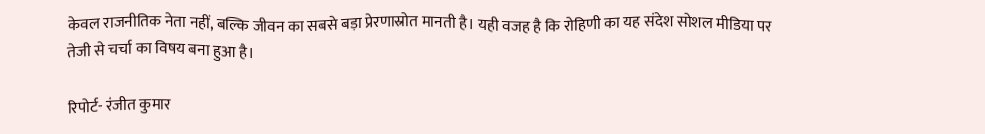केवल राजनीतिक नेता नहीं, बल्कि जीवन का सबसे बड़ा प्रेरणास्रोत मानती है। यही वजह है कि रोहिणी का यह संदेश सोशल मीडिया पर तेजी से चर्चा का विषय बना हुआ है।

रिपोर्ट- रंजीत कुमार